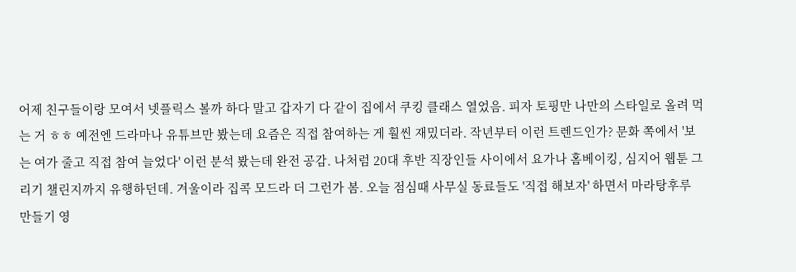어제 친구들이랑 모여서 넷플릭스 볼까 하다 말고 갑자기 다 같이 집에서 쿠킹 클래스 열었음. 피자 토핑만 나만의 스타일로 올려 먹는 거 ㅎㅎ 예전엔 드라마나 유튜브만 봤는데 요즘은 직접 참여하는 게 훨씬 재밌더라. 작년부터 이런 트렌드인가? 문화 쪽에서 '보는 여가 줄고 직접 참여 늘었다' 이런 분석 봤는데 완전 공감. 나처럼 20대 후반 직장인들 사이에서 요가나 홈베이킹, 심지어 웹툰 그리기 챌린지까지 유행하던데. 겨울이라 집콕 모드라 더 그런가 봄. 오늘 점심때 사무실 동료들도 '직접 해보자' 하면서 마라탕후루 만들기 영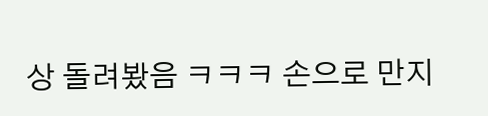상 돌려봤음 ㅋㅋㅋ 손으로 만지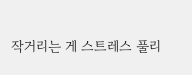작거리는 게 스트레스 풀리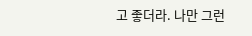고 좋더라. 나만 그런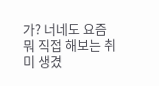가? 너네도 요즘 뭐 직접 해보는 취미 생겼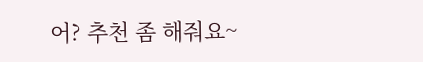어? 추천 좀 해줘요~